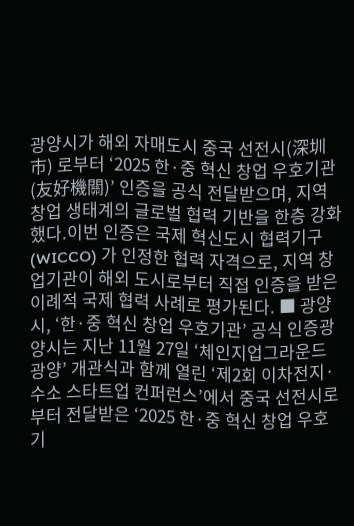광양시가 해외 자매도시 중국 선전시(深圳市) 로부터 ‘2025 한·중 혁신 창업 우호기관(友好機關)’ 인증을 공식 전달받으며, 지역 창업 생태계의 글로벌 협력 기반을 한층 강화했다.이번 인증은 국제 혁신도시 협력기구(WICCO) 가 인정한 협력 자격으로, 지역 창업기관이 해외 도시로부터 직접 인증을 받은 이례적 국제 협력 사례로 평가된다. ■ 광양시, ‘한·중 혁신 창업 우호기관’ 공식 인증광양시는 지난 11월 27일 ‘체인지업그라운드 광양’ 개관식과 함께 열린 ‘제2회 이차전지·수소 스타트업 컨퍼런스’에서 중국 선전시로부터 전달받은 ‘2025 한·중 혁신 창업 우호기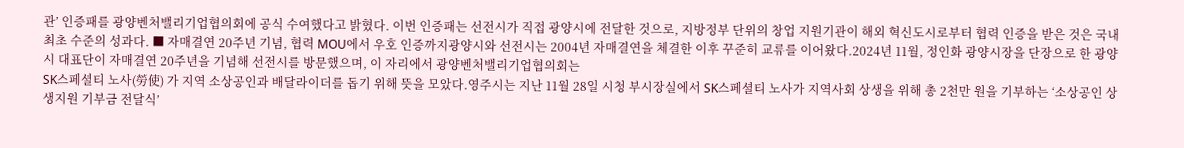관’ 인증패를 광양벤처밸리기업협의회에 공식 수여했다고 밝혔다. 이번 인증패는 선전시가 직접 광양시에 전달한 것으로, 지방정부 단위의 창업 지원기관이 해외 혁신도시로부터 협력 인증을 받은 것은 국내 최초 수준의 성과다. ■ 자매결연 20주년 기념, 협력 MOU에서 우호 인증까지광양시와 선전시는 2004년 자매결연을 체결한 이후 꾸준히 교류를 이어왔다.2024년 11월, 정인화 광양시장을 단장으로 한 광양시 대표단이 자매결연 20주년을 기념해 선전시를 방문했으며, 이 자리에서 광양벤처밸리기업협의회는
SK스페셜티 노사(勞使) 가 지역 소상공인과 배달라이더를 돕기 위해 뜻을 모았다.영주시는 지난 11월 28일 시청 부시장실에서 SK스페셜티 노사가 지역사회 상생을 위해 총 2천만 원을 기부하는 ‘소상공인 상생지원 기부금 전달식’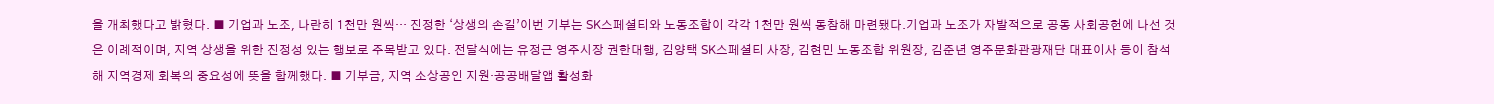을 개최했다고 밝혔다. ■ 기업과 노조, 나란히 1천만 원씩… 진정한 ‘상생의 손길’이번 기부는 SK스페셜티와 노동조합이 각각 1천만 원씩 동참해 마련됐다.기업과 노조가 자발적으로 공동 사회공헌에 나선 것은 이례적이며, 지역 상생을 위한 진정성 있는 행보로 주목받고 있다. 전달식에는 유정근 영주시장 권한대행, 김양택 SK스페셜티 사장, 김현민 노동조합 위원장, 김준년 영주문화관광재단 대표이사 등이 참석해 지역경제 회복의 중요성에 뜻을 함께했다. ■ 기부금, 지역 소상공인 지원·공공배달앱 활성화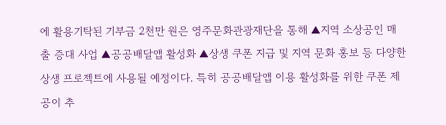에 활용기탁된 기부금 2천만 원은 영주문화관광재단을 통해 ▲지역 소상공인 매출 증대 사업 ▲공공배달앱 활성화 ▲상생 쿠폰 지급 및 지역 문화 홍보 등 다양한 상생 프로젝트에 사용될 예정이다. 특히 공공배달앱 이용 활성화를 위한 쿠폰 제공이 추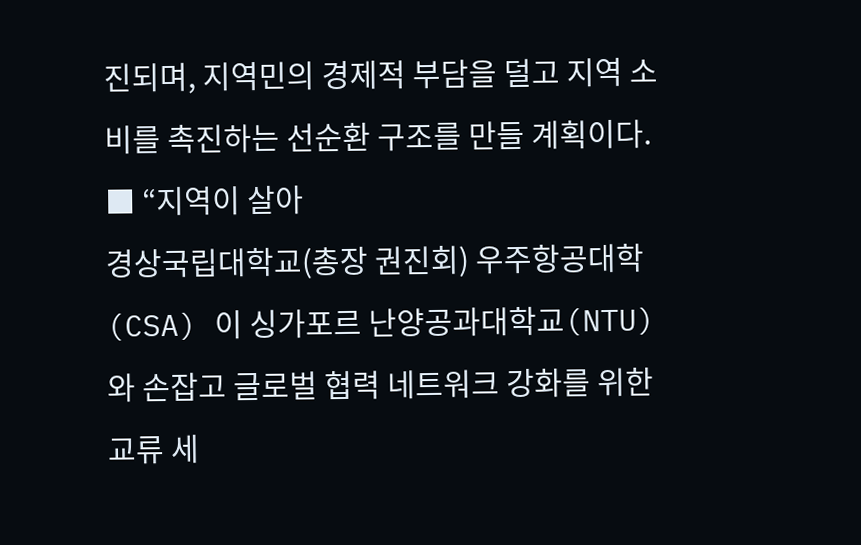진되며, 지역민의 경제적 부담을 덜고 지역 소비를 촉진하는 선순환 구조를 만들 계획이다. ■ “지역이 살아
경상국립대학교(총장 권진회) 우주항공대학(CSA) 이 싱가포르 난양공과대학교(NTU)와 손잡고 글로벌 협력 네트워크 강화를 위한 교류 세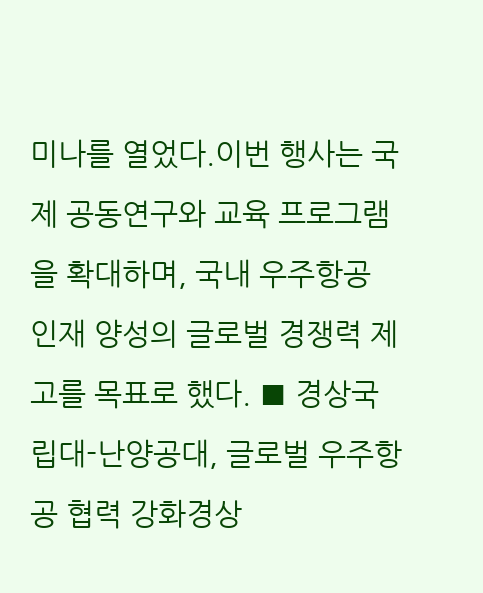미나를 열었다.이번 행사는 국제 공동연구와 교육 프로그램을 확대하며, 국내 우주항공 인재 양성의 글로벌 경쟁력 제고를 목표로 했다. ■ 경상국립대-난양공대, 글로벌 우주항공 협력 강화경상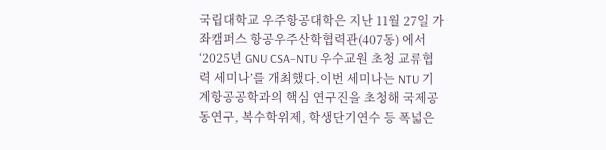국립대학교 우주항공대학은 지난 11월 27일 가좌캠퍼스 항공우주산학협력관(407동) 에서 ‘2025년 GNU CSA–NTU 우수교원 초청 교류협력 세미나’를 개최했다.이번 세미나는 NTU 기계항공공학과의 핵심 연구진을 초청해 국제공동연구, 복수학위제, 학생단기연수 등 폭넓은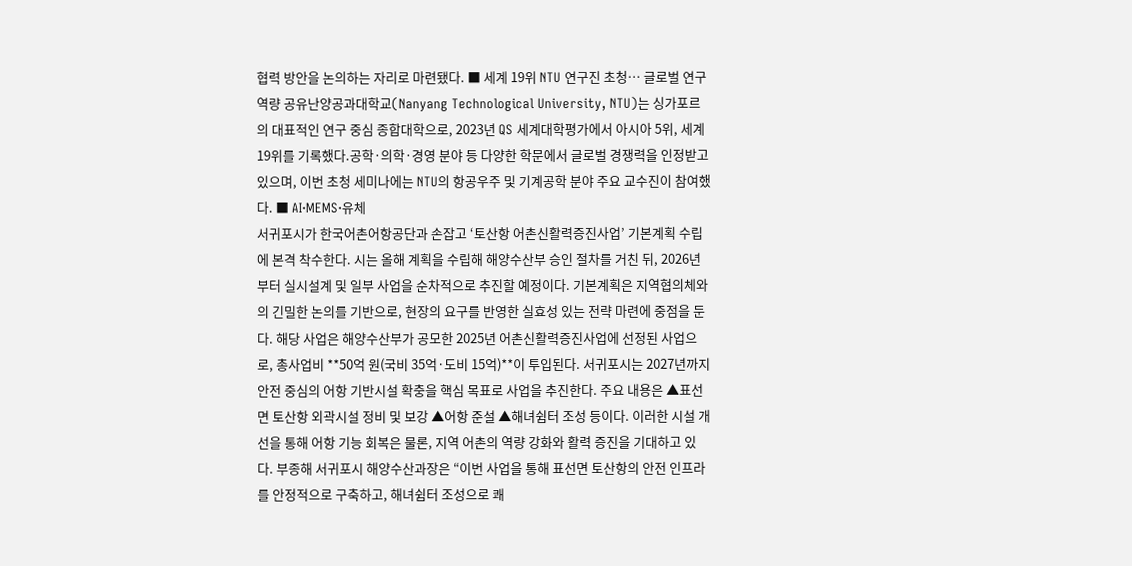협력 방안을 논의하는 자리로 마련됐다. ■ 세계 19위 NTU 연구진 초청… 글로벌 연구역량 공유난양공과대학교(Nanyang Technological University, NTU)는 싱가포르의 대표적인 연구 중심 종합대학으로, 2023년 QS 세계대학평가에서 아시아 5위, 세계 19위를 기록했다.공학·의학·경영 분야 등 다양한 학문에서 글로벌 경쟁력을 인정받고 있으며, 이번 초청 세미나에는 NTU의 항공우주 및 기계공학 분야 주요 교수진이 참여했다. ■ AI·MEMS·유체
서귀포시가 한국어촌어항공단과 손잡고 ‘토산항 어촌신활력증진사업’ 기본계획 수립에 본격 착수한다. 시는 올해 계획을 수립해 해양수산부 승인 절차를 거친 뒤, 2026년부터 실시설계 및 일부 사업을 순차적으로 추진할 예정이다. 기본계획은 지역협의체와의 긴밀한 논의를 기반으로, 현장의 요구를 반영한 실효성 있는 전략 마련에 중점을 둔다. 해당 사업은 해양수산부가 공모한 2025년 어촌신활력증진사업에 선정된 사업으로, 총사업비 **50억 원(국비 35억·도비 15억)**이 투입된다. 서귀포시는 2027년까지 안전 중심의 어항 기반시설 확충을 핵심 목표로 사업을 추진한다. 주요 내용은 ▲표선면 토산항 외곽시설 정비 및 보강 ▲어항 준설 ▲해녀쉼터 조성 등이다. 이러한 시설 개선을 통해 어항 기능 회복은 물론, 지역 어촌의 역량 강화와 활력 증진을 기대하고 있다. 부종해 서귀포시 해양수산과장은 “이번 사업을 통해 표선면 토산항의 안전 인프라를 안정적으로 구축하고, 해녀쉼터 조성으로 쾌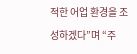적한 어업 환경을 조성하겠다”며 “주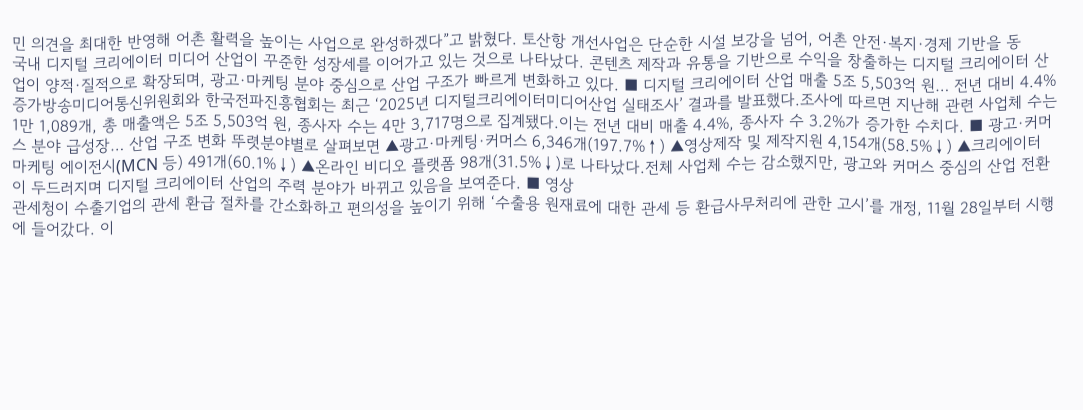민 의견을 최대한 반영해 어촌 활력을 높이는 사업으로 완성하겠다”고 밝혔다. 토산항 개선사업은 단순한 시설 보강을 넘어, 어촌 안전·복지·경제 기반을 동
국내 디지털 크리에이터 미디어 산업이 꾸준한 성장세를 이어가고 있는 것으로 나타났다. 콘텐츠 제작과 유통을 기반으로 수익을 창출하는 디지털 크리에이터 산업이 양적·질적으로 확장되며, 광고·마케팅 분야 중심으로 산업 구조가 빠르게 변화하고 있다. ■ 디지털 크리에이터 산업 매출 5조 5,503억 원… 전년 대비 4.4% 증가방송미디어통신위원회와 한국전파진흥협회는 최근 ‘2025년 디지털크리에이터미디어산업 실태조사’ 결과를 발표했다.조사에 따르면 지난해 관련 사업체 수는 1만 1,089개, 총 매출액은 5조 5,503억 원, 종사자 수는 4만 3,717명으로 집계됐다.이는 전년 대비 매출 4.4%, 종사자 수 3.2%가 증가한 수치다. ■ 광고·커머스 분야 급성장… 산업 구조 변화 뚜렷분야별로 살펴보면 ▲광고·마케팅·커머스 6,346개(197.7%↑) ▲영상제작 및 제작지원 4,154개(58.5%↓) ▲크리에이터 마케팅 에이전시(MCN 등) 491개(60.1%↓) ▲온라인 비디오 플랫폼 98개(31.5%↓)로 나타났다.전체 사업체 수는 감소했지만, 광고와 커머스 중심의 산업 전환이 두드러지며 디지털 크리에이터 산업의 주력 분야가 바뀌고 있음을 보여준다. ■ 영상
관세청이 수출기업의 관세 환급 절차를 간소화하고 편의성을 높이기 위해 ‘수출용 원재료에 대한 관세 등 환급사무처리에 관한 고시’를 개정, 11월 28일부터 시행에 들어갔다. 이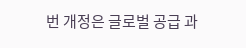번 개정은 글로벌 공급 과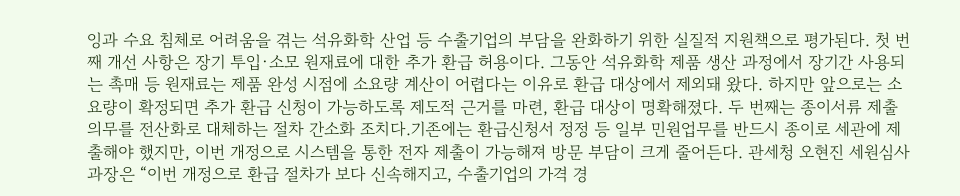잉과 수요 침체로 어려움을 겪는 석유화학 산업 등 수출기업의 부담을 완화하기 위한 실질적 지원책으로 평가된다. 첫 번째 개선 사항은 장기 투입·소모 원재료에 대한 추가 환급 허용이다. 그동안 석유화학 제품 생산 과정에서 장기간 사용되는 촉매 등 원재료는 제품 완성 시점에 소요량 계산이 어렵다는 이유로 환급 대상에서 제외돼 왔다. 하지만 앞으로는 소요량이 확정되면 추가 환급 신청이 가능하도록 제도적 근거를 마련, 환급 대상이 명확해졌다. 두 번째는 종이서류 제출 의무를 전산화로 대체하는 절차 간소화 조치다.기존에는 환급신청서 정정 등 일부 민원업무를 반드시 종이로 세관에 제출해야 했지만, 이번 개정으로 시스템을 통한 전자 제출이 가능해져 방문 부담이 크게 줄어든다. 관세청 오현진 세원심사과장은 “이번 개정으로 환급 절차가 보다 신속해지고, 수출기업의 가격 경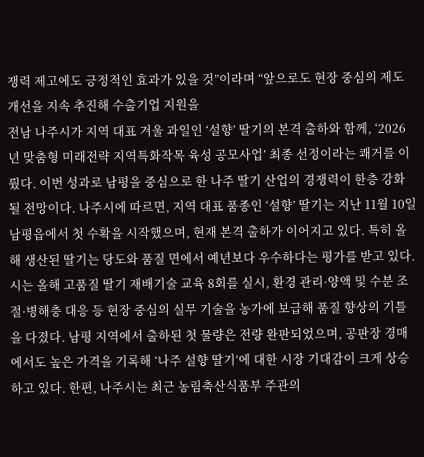쟁력 제고에도 긍정적인 효과가 있을 것”이라며 “앞으로도 현장 중심의 제도개선을 지속 추진해 수출기업 지원을
전남 나주시가 지역 대표 겨울 과일인 ‘설향’ 딸기의 본격 출하와 함께, ‘2026년 맞춤형 미래전략 지역특화작목 육성 공모사업’ 최종 선정이라는 쾌거를 이뤘다. 이번 성과로 남평을 중심으로 한 나주 딸기 산업의 경쟁력이 한층 강화될 전망이다. 나주시에 따르면, 지역 대표 품종인 ‘설향’ 딸기는 지난 11월 10일 남평읍에서 첫 수확을 시작했으며, 현재 본격 출하가 이어지고 있다. 특히 올해 생산된 딸기는 당도와 품질 면에서 예년보다 우수하다는 평가를 받고 있다. 시는 올해 고품질 딸기 재배기술 교육 8회를 실시, 환경 관리·양액 및 수분 조절·병해충 대응 등 현장 중심의 실무 기술을 농가에 보급해 품질 향상의 기틀을 다졌다. 남평 지역에서 출하된 첫 물량은 전량 완판되었으며, 공판장 경매에서도 높은 가격을 기록해 ‘나주 설향 딸기’에 대한 시장 기대감이 크게 상승하고 있다. 한편, 나주시는 최근 농림축산식품부 주관의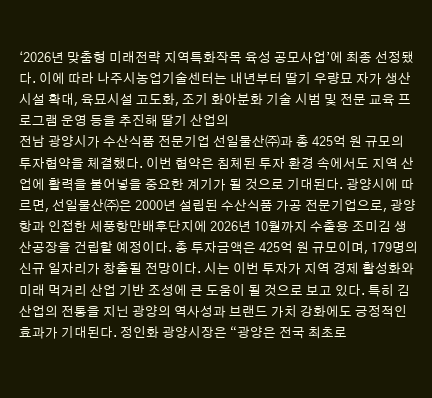‘2026년 맞춤형 미래전략 지역특화작목 육성 공모사업’에 최종 선정됐다. 이에 따라 나주시농업기술센터는 내년부터 딸기 우량묘 자가 생산시설 확대, 육묘시설 고도화, 조기 화아분화 기술 시범 및 전문 교육 프로그램 운영 등을 추진해 딸기 산업의
전남 광양시가 수산식품 전문기업 선일물산㈜과 총 425억 원 규모의 투자협약을 체결했다. 이번 협약은 침체된 투자 환경 속에서도 지역 산업에 활력을 불어넣을 중요한 계기가 될 것으로 기대된다. 광양시에 따르면, 선일물산㈜은 2000년 설립된 수산식품 가공 전문기업으로, 광양항과 인접한 세풍항만배후단지에 2026년 10월까지 수출용 조미김 생산공장을 건립할 예정이다. 총 투자금액은 425억 원 규모이며, 179명의 신규 일자리가 창출될 전망이다. 시는 이번 투자가 지역 경제 활성화와 미래 먹거리 산업 기반 조성에 큰 도움이 될 것으로 보고 있다. 특히 김 산업의 전통을 지닌 광양의 역사성과 브랜드 가치 강화에도 긍정적인 효과가 기대된다. 정인화 광양시장은 “광양은 전국 최초로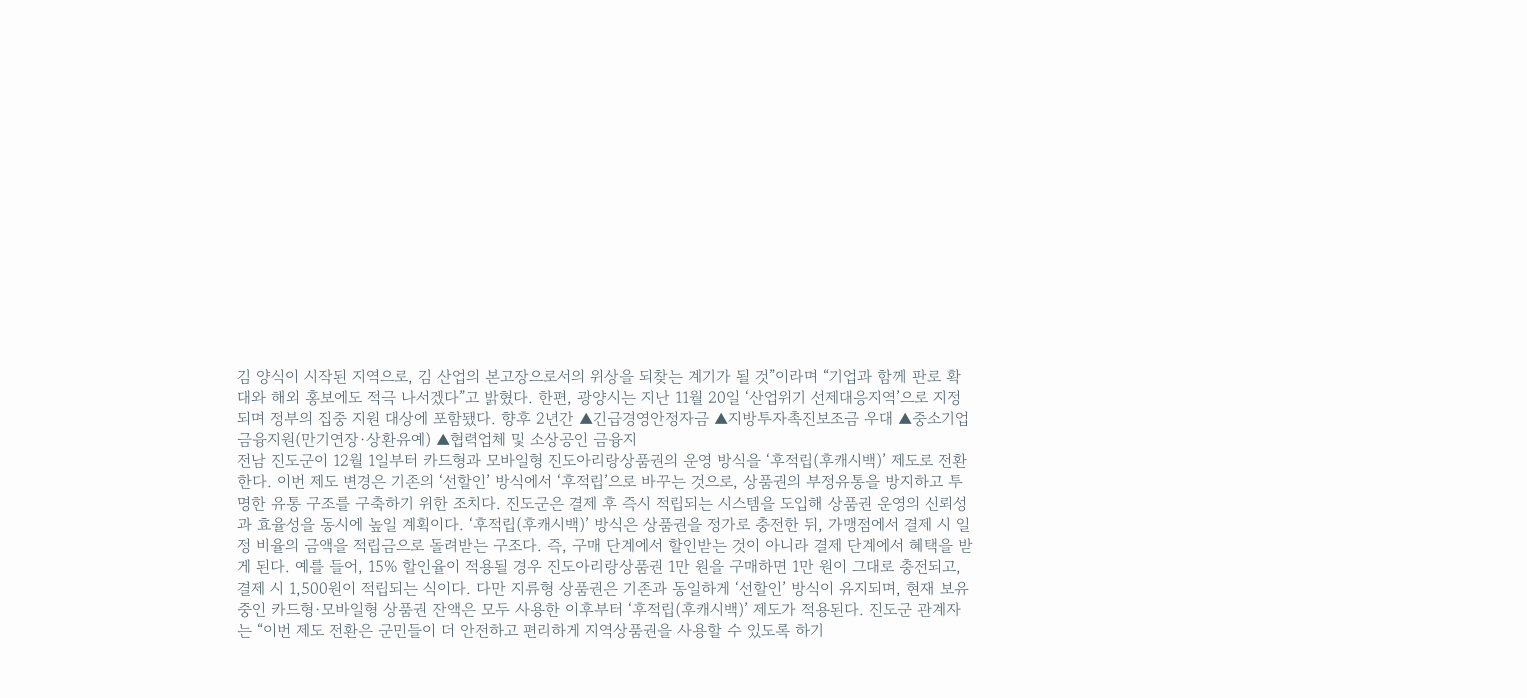김 양식이 시작된 지역으로, 김 산업의 본고장으로서의 위상을 되찾는 계기가 될 것”이라며 “기업과 함께 판로 확대와 해외 홍보에도 적극 나서겠다”고 밝혔다. 한편, 광양시는 지난 11월 20일 ‘산업위기 선제대응지역’으로 지정되며 정부의 집중 지원 대상에 포함됐다. 향후 2년간 ▲긴급경영안정자금 ▲지방투자촉진보조금 우대 ▲중소기업 금융지원(만기연장·상환유예) ▲협력업체 및 소상공인 금융지
전남 진도군이 12월 1일부터 카드형과 모바일형 진도아리랑상품권의 운영 방식을 ‘후적립(후캐시백)’ 제도로 전환한다. 이번 제도 변경은 기존의 ‘선할인’ 방식에서 ‘후적립’으로 바꾸는 것으로, 상품권의 부정유통을 방지하고 투명한 유통 구조를 구축하기 위한 조치다. 진도군은 결제 후 즉시 적립되는 시스템을 도입해 상품권 운영의 신뢰성과 효율성을 동시에 높일 계획이다. ‘후적립(후캐시백)’ 방식은 상품권을 정가로 충전한 뒤, 가맹점에서 결제 시 일정 비율의 금액을 적립금으로 돌려받는 구조다. 즉, 구매 단계에서 할인받는 것이 아니라 결제 단계에서 혜택을 받게 된다. 예를 들어, 15% 할인율이 적용될 경우 진도아리랑상품권 1만 원을 구매하면 1만 원이 그대로 충전되고, 결제 시 1,500원이 적립되는 식이다. 다만 지류형 상품권은 기존과 동일하게 ‘선할인’ 방식이 유지되며, 현재 보유 중인 카드형·모바일형 상품권 잔액은 모두 사용한 이후부터 ‘후적립(후캐시백)’ 제도가 적용된다. 진도군 관계자는 “이번 제도 전환은 군민들이 더 안전하고 편리하게 지역상품권을 사용할 수 있도록 하기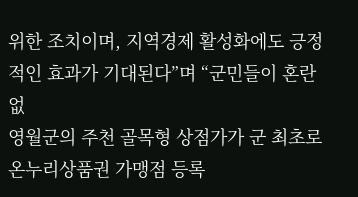위한 조치이며, 지역경제 활성화에도 긍정적인 효과가 기대된다”며 “군민들이 혼란 없
영월군의 주천 골목형 상점가가 군 최초로 온누리상품권 가맹점 등록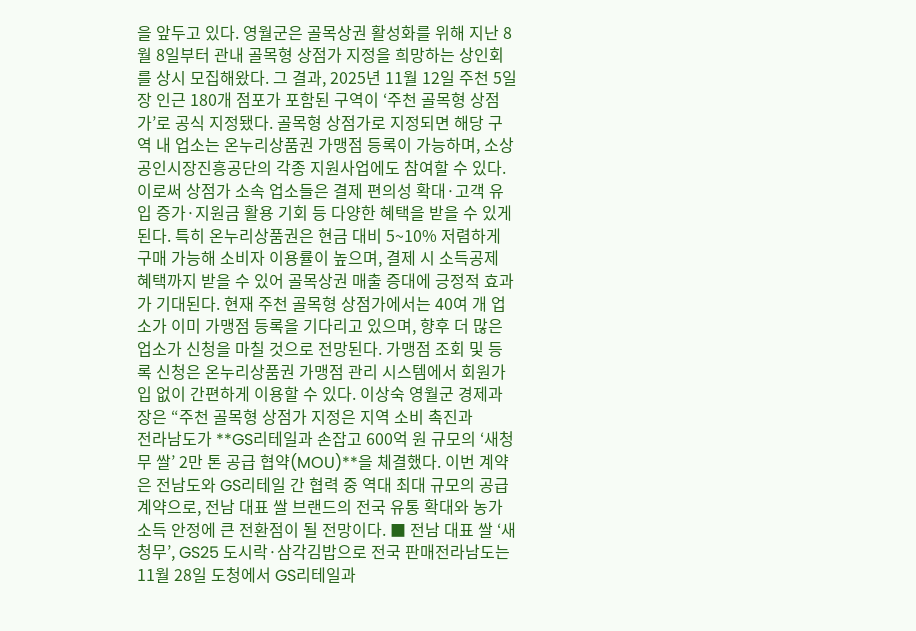을 앞두고 있다. 영월군은 골목상권 활성화를 위해 지난 8월 8일부터 관내 골목형 상점가 지정을 희망하는 상인회를 상시 모집해왔다. 그 결과, 2025년 11월 12일 주천 5일장 인근 180개 점포가 포함된 구역이 ‘주천 골목형 상점가’로 공식 지정됐다. 골목형 상점가로 지정되면 해당 구역 내 업소는 온누리상품권 가맹점 등록이 가능하며, 소상공인시장진흥공단의 각종 지원사업에도 참여할 수 있다. 이로써 상점가 소속 업소들은 결제 편의성 확대·고객 유입 증가·지원금 활용 기회 등 다양한 혜택을 받을 수 있게 된다. 특히 온누리상품권은 현금 대비 5~10% 저렴하게 구매 가능해 소비자 이용률이 높으며, 결제 시 소득공제 혜택까지 받을 수 있어 골목상권 매출 증대에 긍정적 효과가 기대된다. 현재 주천 골목형 상점가에서는 40여 개 업소가 이미 가맹점 등록을 기다리고 있으며, 향후 더 많은 업소가 신청을 마칠 것으로 전망된다. 가맹점 조회 및 등록 신청은 온누리상품권 가맹점 관리 시스템에서 회원가입 없이 간편하게 이용할 수 있다. 이상숙 영월군 경제과장은 “주천 골목형 상점가 지정은 지역 소비 촉진과
전라남도가 **GS리테일과 손잡고 600억 원 규모의 ‘새청무 쌀’ 2만 톤 공급 협약(MOU)**을 체결했다. 이번 계약은 전남도와 GS리테일 간 협력 중 역대 최대 규모의 공급 계약으로, 전남 대표 쌀 브랜드의 전국 유통 확대와 농가 소득 안정에 큰 전환점이 될 전망이다. ■ 전남 대표 쌀 ‘새청무’, GS25 도시락·삼각김밥으로 전국 판매전라남도는 11월 28일 도청에서 GS리테일과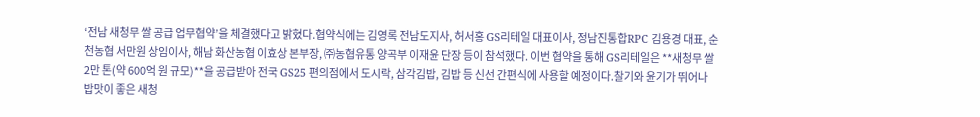‘전남 새청무 쌀 공급 업무협약’을 체결했다고 밝혔다.협약식에는 김영록 전남도지사, 허서홍 GS리테일 대표이사, 정남진통합RPC 김용경 대표, 순천농협 서만원 상임이사, 해남 화산농협 이효상 본부장, ㈜농협유통 양곡부 이재윤 단장 등이 참석했다. 이번 협약을 통해 GS리테일은 **새청무 쌀 2만 톤(약 600억 원 규모)**을 공급받아 전국 GS25 편의점에서 도시락, 삼각김밥, 김밥 등 신선 간편식에 사용할 예정이다.찰기와 윤기가 뛰어나 밥맛이 좋은 새청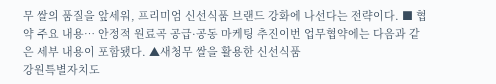무 쌀의 품질을 앞세워, 프리미엄 신선식품 브랜드 강화에 나선다는 전략이다. ■ 협약 주요 내용… 안정적 원료곡 공급·공동 마케팅 추진이번 업무협약에는 다음과 같은 세부 내용이 포함됐다. ▲새청무 쌀을 활용한 신선식품
강원특별자치도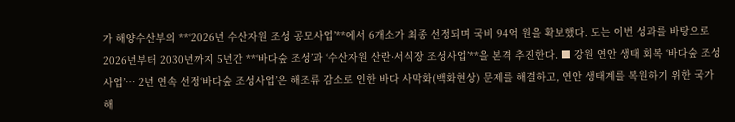가 해양수산부의 **‘2026년 수산자원 조성 공모사업’**에서 6개소가 최종 선정되며 국비 94억 원을 확보했다. 도는 이번 성과를 바탕으로 2026년부터 2030년까지 5년간 **‘바다숲 조성’과 ‘수산자원 산란·서식장 조성사업’**을 본격 추진한다. ■ 강원 연안 생태 회복 ‘바다숲 조성사업’… 2년 연속 선정‘바다숲 조성사업’은 해조류 감소로 인한 바다 사막화(백화현상) 문제를 해결하고, 연안 생태계를 복원하기 위한 국가 해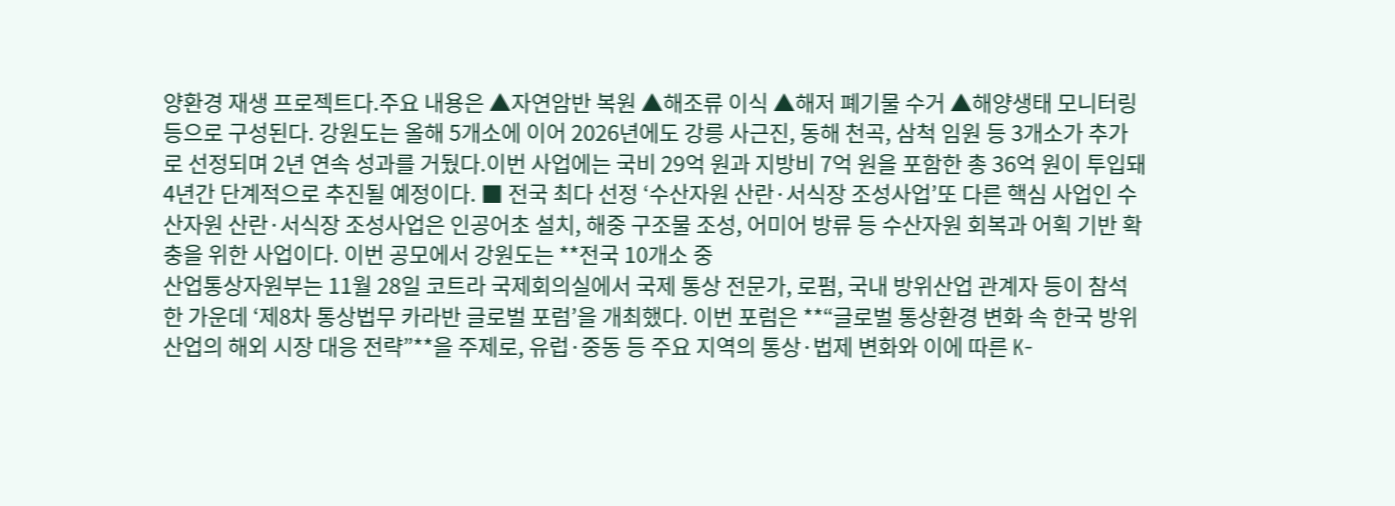양환경 재생 프로젝트다.주요 내용은 ▲자연암반 복원 ▲해조류 이식 ▲해저 폐기물 수거 ▲해양생태 모니터링 등으로 구성된다. 강원도는 올해 5개소에 이어 2026년에도 강릉 사근진, 동해 천곡, 삼척 임원 등 3개소가 추가로 선정되며 2년 연속 성과를 거뒀다.이번 사업에는 국비 29억 원과 지방비 7억 원을 포함한 총 36억 원이 투입돼 4년간 단계적으로 추진될 예정이다. ■ 전국 최다 선정 ‘수산자원 산란·서식장 조성사업’또 다른 핵심 사업인 수산자원 산란·서식장 조성사업은 인공어초 설치, 해중 구조물 조성, 어미어 방류 등 수산자원 회복과 어획 기반 확충을 위한 사업이다. 이번 공모에서 강원도는 **전국 10개소 중
산업통상자원부는 11월 28일 코트라 국제회의실에서 국제 통상 전문가, 로펌, 국내 방위산업 관계자 등이 참석한 가운데 ‘제8차 통상법무 카라반 글로벌 포럼’을 개최했다. 이번 포럼은 **“글로벌 통상환경 변화 속 한국 방위산업의 해외 시장 대응 전략”**을 주제로, 유럽·중동 등 주요 지역의 통상·법제 변화와 이에 따른 K-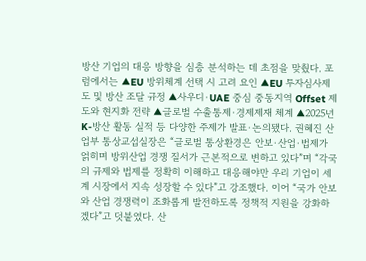방산 기업의 대응 방향을 심층 분석하는 데 초점을 맞췄다. 포럼에서는 ▲EU 방위체계 선택 시 고려 요인 ▲EU 투자심사제도 및 방산 조달 규정 ▲사우디·UAE 중심 중동지역 Offset 제도와 현지화 전략 ▲글로벌 수출통제·경제제재 체계 ▲2025년 K-방산 활동 실적 등 다양한 주제가 발표·논의됐다. 권혜진 산업부 통상교섭실장은 “글로벌 통상환경은 안보·산업·법제가 얽히며 방위산업 경쟁 질서가 근본적으로 변하고 있다”며 “각국의 규제와 법제를 정확히 이해하고 대응해야만 우리 기업이 세계 시장에서 지속 성장할 수 있다”고 강조했다. 이어 “국가 안보와 산업 경쟁력이 조화롭게 발전하도록 정책적 지원을 강화하겠다”고 덧붙였다. 산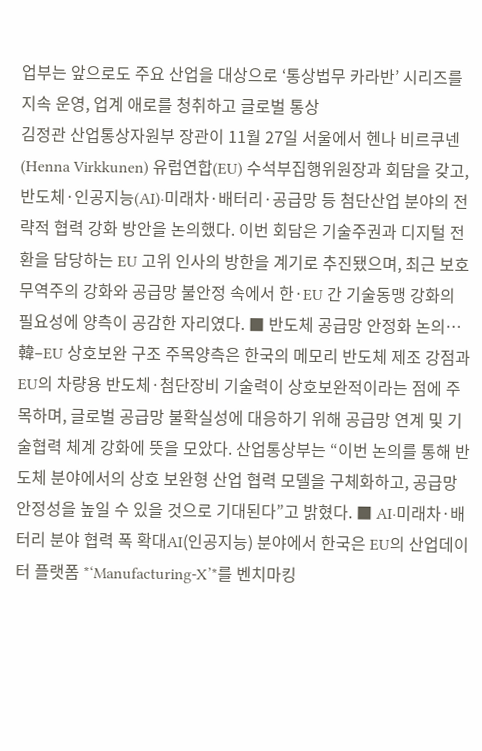업부는 앞으로도 주요 산업을 대상으로 ‘통상법무 카라반’ 시리즈를 지속 운영, 업계 애로를 청취하고 글로벌 통상
김정관 산업통상자원부 장관이 11월 27일 서울에서 헨나 비르쿠넨(Henna Virkkunen) 유럽연합(EU) 수석부집행위원장과 회담을 갖고, 반도체·인공지능(AI)·미래차·배터리·공급망 등 첨단산업 분야의 전략적 협력 강화 방안을 논의했다. 이번 회담은 기술주권과 디지털 전환을 담당하는 EU 고위 인사의 방한을 계기로 추진됐으며, 최근 보호무역주의 강화와 공급망 불안정 속에서 한·EU 간 기술동맹 강화의 필요성에 양측이 공감한 자리였다. ■ 반도체 공급망 안정화 논의… 韓–EU 상호보완 구조 주목양측은 한국의 메모리 반도체 제조 강점과 EU의 차량용 반도체·첨단장비 기술력이 상호보완적이라는 점에 주목하며, 글로벌 공급망 불확실성에 대응하기 위해 공급망 연계 및 기술협력 체계 강화에 뜻을 모았다. 산업통상부는 “이번 논의를 통해 반도체 분야에서의 상호 보완형 산업 협력 모델을 구체화하고, 공급망 안정성을 높일 수 있을 것으로 기대된다”고 밝혔다. ■ AI·미래차·배터리 분야 협력 폭 확대AI(인공지능) 분야에서 한국은 EU의 산업데이터 플랫폼 *‘Manufacturing-X’*를 벤치마킹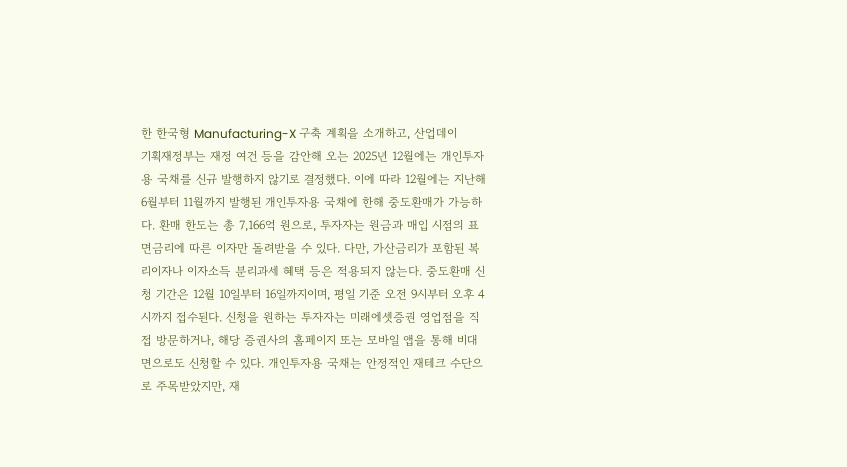한 한국형 Manufacturing-X 구축 계획을 소개하고, 산업데이
기획재정부는 재정 여건 등을 감안해 오는 2025년 12월에는 개인투자용 국채를 신규 발행하지 않기로 결정했다. 이에 따라 12월에는 지난해 6월부터 11월까지 발행된 개인투자용 국채에 한해 중도환매가 가능하다. 환매 한도는 총 7,166억 원으로, 투자자는 원금과 매입 시점의 표면금리에 따른 이자만 돌려받을 수 있다. 다만, 가산금리가 포함된 복리이자나 이자소득 분리과세 혜택 등은 적용되지 않는다. 중도환매 신청 기간은 12월 10일부터 16일까지이며, 평일 기준 오전 9시부터 오후 4시까지 접수된다. 신청을 원하는 투자자는 미래에셋증권 영업점을 직접 방문하거나, 해당 증권사의 홈페이지 또는 모바일 앱을 통해 비대면으로도 신청할 수 있다. 개인투자용 국채는 안정적인 재테크 수단으로 주목받았지만, 재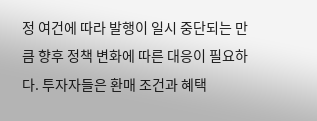정 여건에 따라 발행이 일시 중단되는 만큼 향후 정책 변화에 따른 대응이 필요하다. 투자자들은 환매 조건과 혜택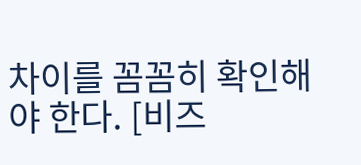차이를 꼼꼼히 확인해야 한다. [비즈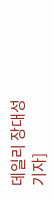데일리 장대성 기자]